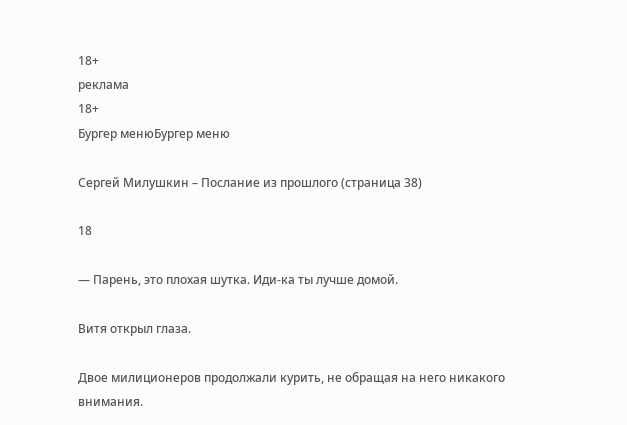18+
реклама
18+
Бургер менюБургер меню

Сергей Милушкин – Послание из прошлого (страница 38)

18

— Парень, это плохая шутка. Иди‑ка ты лучше домой.

Витя открыл глаза.

Двое милиционеров продолжали курить, не обращая на него никакого внимания.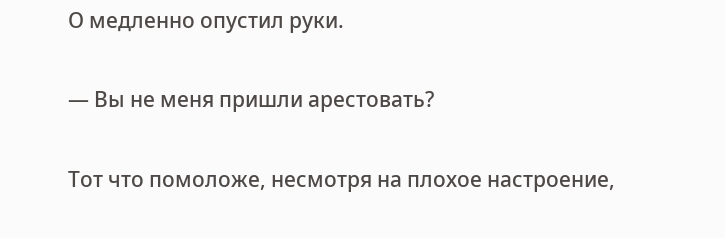О медленно опустил руки.

— Вы не меня пришли арестовать?

Тот что помоложе, несмотря на плохое настроение,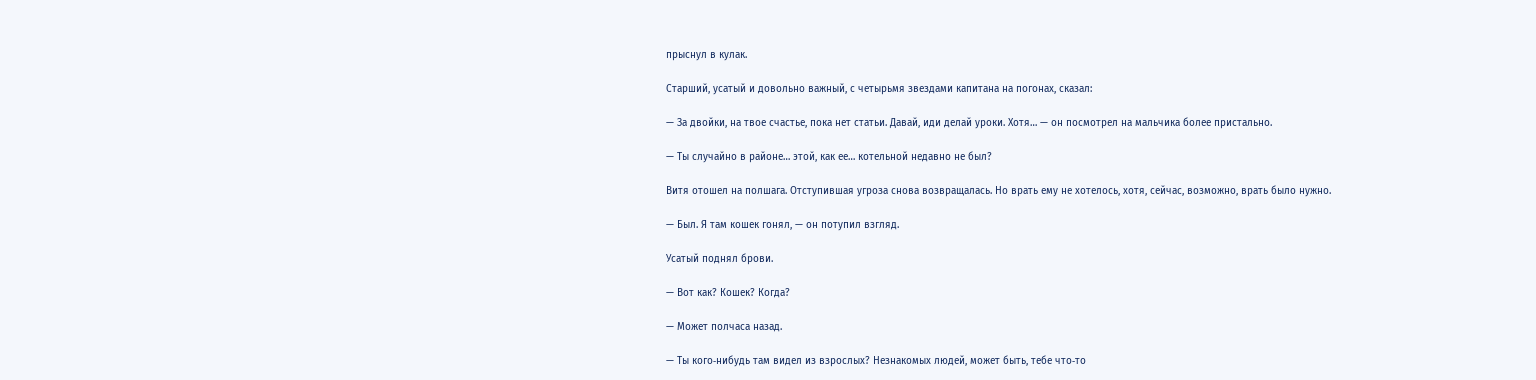прыснул в кулак.

Старший, усатый и довольно важный, с четырьмя звездами капитана на погонах, сказал:

— За двойки, на твое счастье, пока нет статьи. Давай, иди делай уроки. Хотя… — он посмотрел на мальчика более пристально.

— Ты случайно в районе… этой, как ее… котельной недавно не был?

Витя отошел на полшага. Отступившая угроза снова возвращалась. Но врать ему не хотелось, хотя, сейчас, возможно, врать было нужно.

— Был. Я там кошек гонял, — он потупил взгляд.

Усатый поднял брови.

— Вот как? Кошек? Когда?

— Может полчаса назад.

— Ты кого‑нибудь там видел из взрослых? Незнакомых людей, может быть, тебе что‑то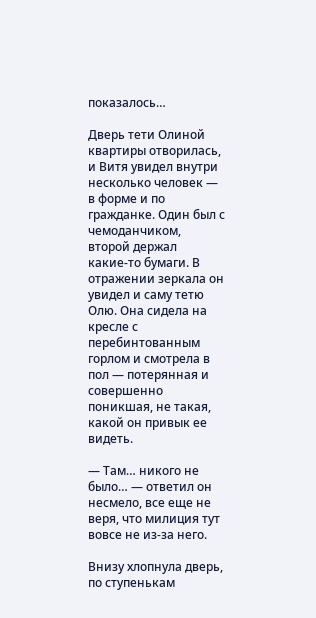показалось…

Дверь тети Олиной квартиры отворилась, и Витя увидел внутри несколько человек — в форме и по гражданке. Один был с чемоданчиком, второй держал какие‑то бумаги. В отражении зеркала он увидел и саму тетю Олю. Она сидела на кресле с перебинтованным горлом и смотрела в пол — потерянная и совершенно поникшая, не такая, какой он привык ее видеть.

— Там… никого не было… — ответил он несмело, все еще не веря, что милиция тут вовсе не из‑за него.

Внизу хлопнула дверь, по ступенькам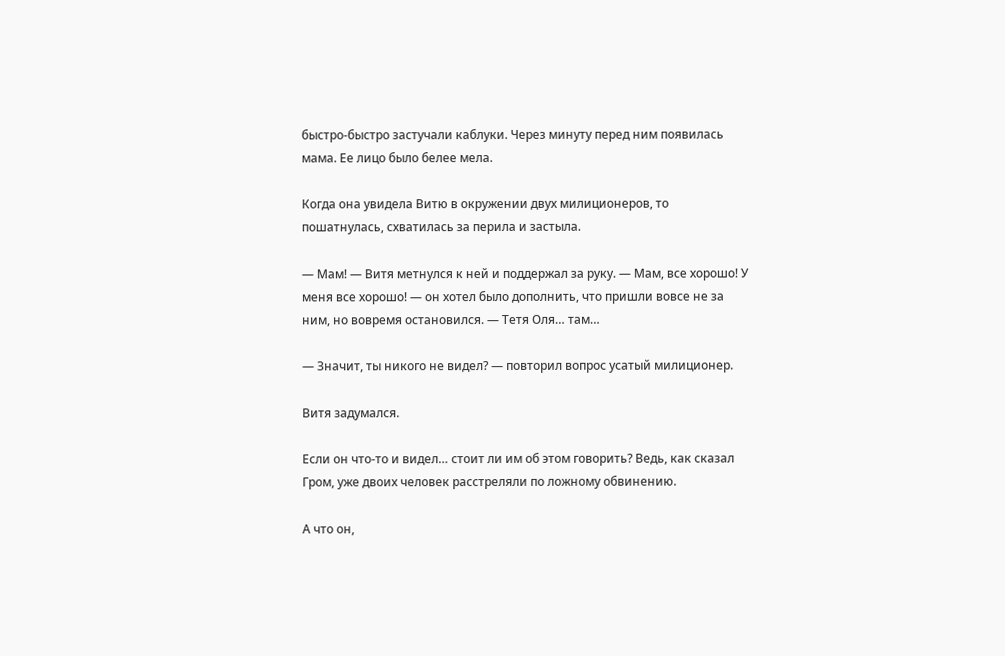быстро‑быстро застучали каблуки. Через минуту перед ним появилась мама. Ее лицо было белее мела.

Когда она увидела Витю в окружении двух милиционеров, то пошатнулась, схватилась за перила и застыла.

— Мам! — Витя метнулся к ней и поддержал за руку. — Мам, все хорошо! У меня все хорошо! — он хотел было дополнить, что пришли вовсе не за ним, но вовремя остановился. — Тетя Оля… там…

— Значит, ты никого не видел? — повторил вопрос усатый милиционер.

Витя задумался.

Если он что‑то и видел… стоит ли им об этом говорить? Ведь, как сказал Гром, уже двоих человек расстреляли по ложному обвинению.

А что он,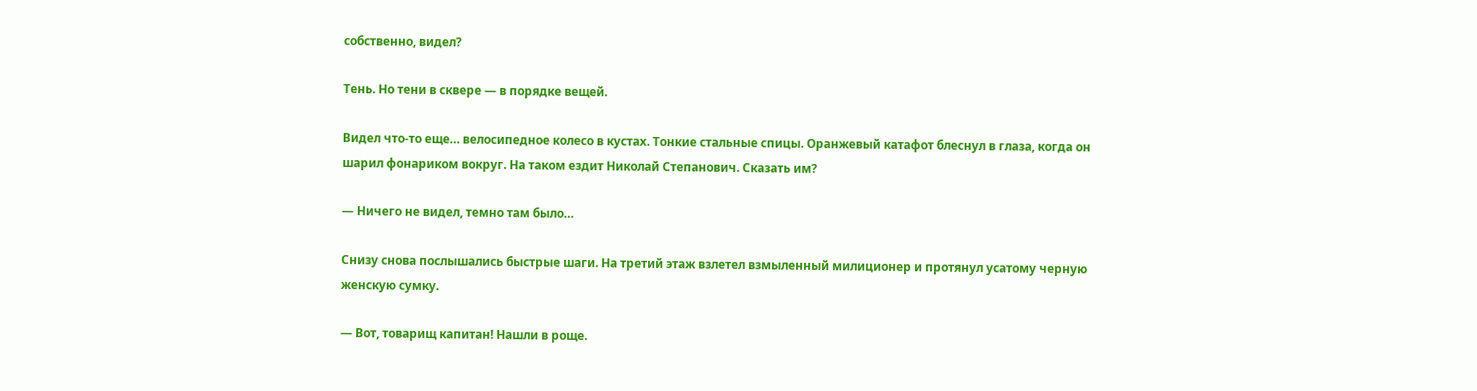собственно, видел?

Тень. Но тени в сквере — в порядке вещей.

Видел что‑то еще… велосипедное колесо в кустах. Тонкие стальные спицы. Оранжевый катафот блеснул в глаза, когда он шарил фонариком вокруг. На таком ездит Николай Степанович. Сказать им?

— Ничего не видел, темно там было…

Снизу снова послышались быстрые шаги. На третий этаж взлетел взмыленный милиционер и протянул усатому черную женскую сумку.

— Вот, товарищ капитан! Нашли в роще.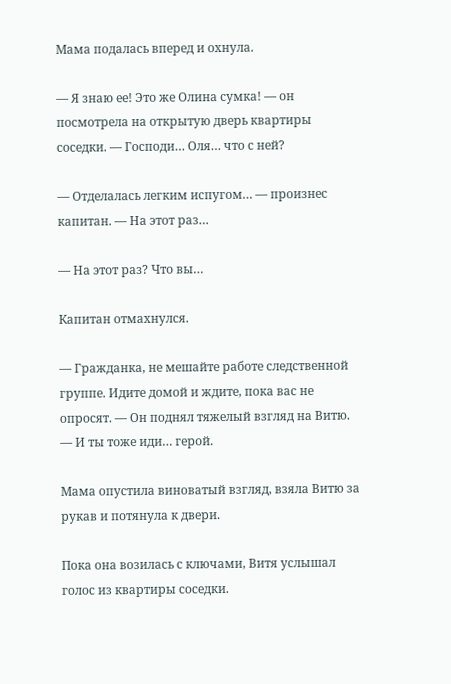Мама подалась вперед и охнула.

— Я знаю ее! Это же Олина сумка! — он посмотрела на открытую дверь квартиры соседки. — Господи… Оля… что с ней?

— Отделалась легким испугом… — произнес капитан. — На этот раз…

— На этот раз? Что вы…

Капитан отмахнулся.

— Гражданка, не мешайте работе следственной группе. Идите домой и ждите, пока вас не опросят. — Он поднял тяжелый взгляд на Витю. — И ты тоже иди… герой.

Мама опустила виноватый взгляд, взяла Витю за рукав и потянула к двери.

Пока она возилась с ключами, Витя услышал голос из квартиры соседки.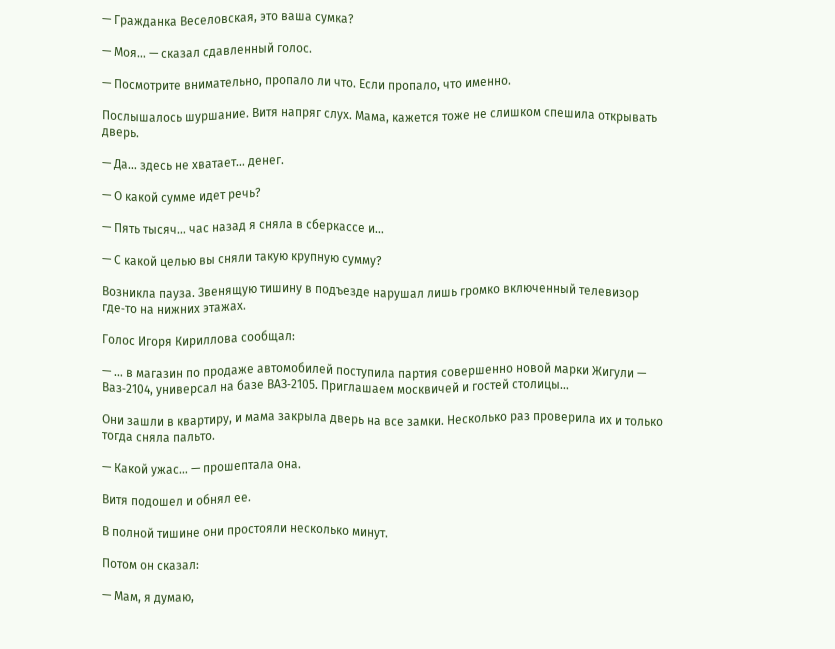— Гражданка Веселовская, это ваша сумка?

— Моя… — сказал сдавленный голос.

— Посмотрите внимательно, пропало ли что. Если пропало, что именно.

Послышалось шуршание. Витя напряг слух. Мама, кажется тоже не слишком спешила открывать дверь.

— Да… здесь не хватает… денег.

— О какой сумме идет речь?

— Пять тысяч… час назад я сняла в сберкассе и…

— С какой целью вы сняли такую крупную сумму?

Возникла пауза. Звенящую тишину в подъезде нарушал лишь громко включенный телевизор где‑то на нижних этажах.

Голос Игоря Кириллова сообщал:

— … в магазин по продаже автомобилей поступила партия совершенно новой марки Жигули — Ваз‑2104, универсал на базе ВАЗ‑2105. Приглашаем москвичей и гостей столицы…

Они зашли в квартиру, и мама закрыла дверь на все замки. Несколько раз проверила их и только тогда сняла пальто.

— Какой ужас… — прошептала она.

Витя подошел и обнял ее.

В полной тишине они простояли несколько минут.

Потом он сказал:

— Мам, я думаю,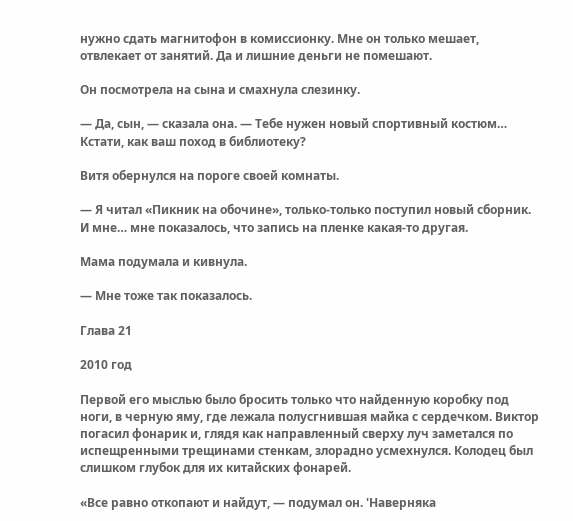нужно сдать магнитофон в комиссионку. Мне он только мешает, отвлекает от занятий. Да и лишние деньги не помешают.

Он посмотрела на сына и смахнула слезинку.

— Да, сын, — сказала она. — Тебе нужен новый спортивный костюм… Кстати, как ваш поход в библиотеку?

Витя обернулся на пороге своей комнаты.

— Я читал «Пикник на обочине», только‑только поступил новый сборник. И мне… мне показалось, что запись на пленке какая‑то другая.

Мама подумала и кивнула.

— Мне тоже так показалось.

Глава 21

2010 год

Первой его мыслью было бросить только что найденную коробку под ноги, в черную яму, где лежала полусгнившая майка с сердечком. Виктор погасил фонарик и, глядя как направленный сверху луч заметался по испещренными трещинами стенкам, злорадно усмехнулся. Колодец был слишком глубок для их китайских фонарей.

«Все равно откопают и найдут, — подумал он. 'Наверняка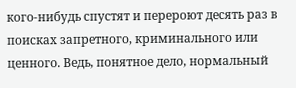кого‑нибудь спустят и перероют десять раз в поисках запретного, криминального или ценного. Ведь, понятное дело, нормальный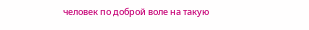человек по доброй воле на такую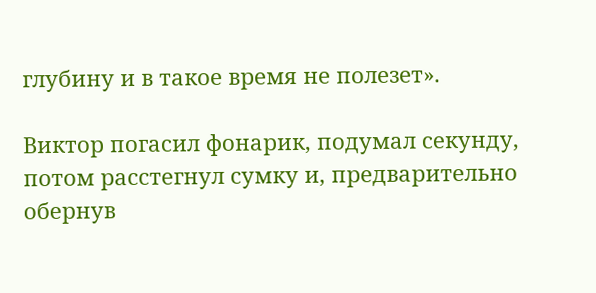глубину и в такое время не полезет».

Виктор погасил фонарик, подумал секунду, потом расстегнул сумку и, предварительно обернув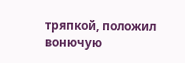тряпкой, положил вонючую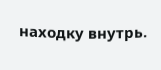находку внутрь.